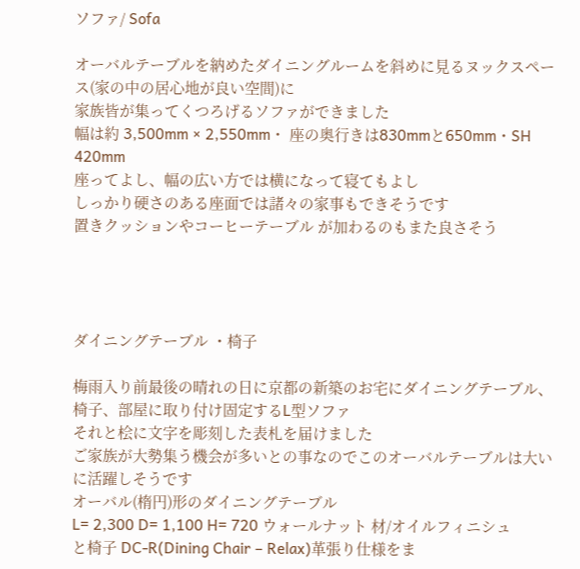ソファ/ Sofa

オーバルテーブルを納めたダイニングルームを斜めに見るヌックスペース(家の中の居心地が良い空間)に
家族皆が集ってくつろげるソファができました
幅は約 3,500mm × 2,550mm・ 座の奥行きは830mmと650mm・SH 420mm
座ってよし、幅の広い方では横になって寝てもよし
しっかり硬さのある座面では諸々の家事もできそうです
置きクッションやコーヒーテーブル が加わるのもまた良さそう




ダイニングテーブル ・椅子

梅雨入り前最後の晴れの日に京都の新築のお宅にダイニングテーブル、椅子、部屋に取り付け固定するL型ソファ
それと桧に文字を彫刻した表札を届けました
ご家族が大勢集う機会が多いとの事なのでこのオーバルテーブルは大いに活躍しそうです
オーバル(楕円)形のダイニングテーブル
L= 2,300 D= 1,100 H= 720 ウォールナット 材/オイルフィニシュ
と椅子 DC-R(Dining Chair – Relax)革張り仕様をま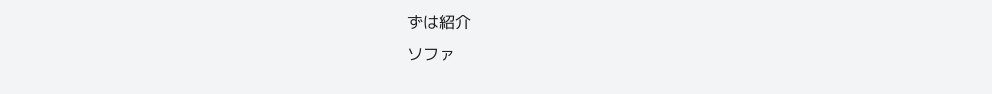ずは紹介
ソファ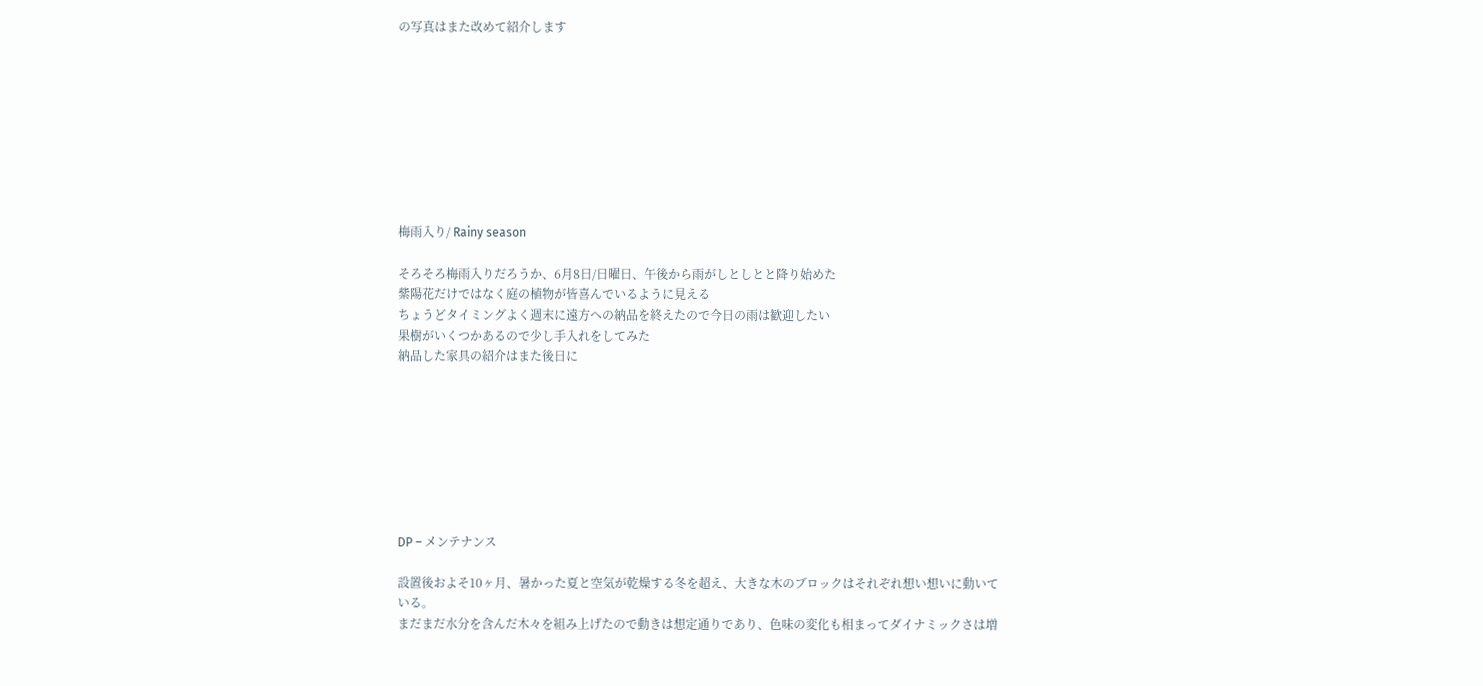の写真はまた改めて紹介します









梅雨入り/ Rainy season

そろそろ梅雨入りだろうか、6月8日/日曜日、午後から雨がしとしとと降り始めた
紫陽花だけではなく庭の植物が皆喜んでいるように見える
ちょうどタイミングよく週末に遠方への納品を終えたので今日の雨は歓迎したい
果樹がいくつかあるので少し手入れをしてみた
納品した家具の紹介はまた後日に








DP – メンテナンス

設置後およそ10ヶ月、暑かった夏と空気が乾燥する冬を超え、大きな木のブロックはそれぞれ想い想いに動いている。
まだまだ水分を含んだ木々を組み上げたので動きは想定通りであり、色味の変化も相まってダイナミックさは増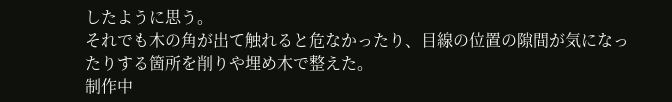したように思う。
それでも木の角が出て触れると危なかったり、目線の位置の隙間が気になったりする箇所を削りや埋め木で整えた。
制作中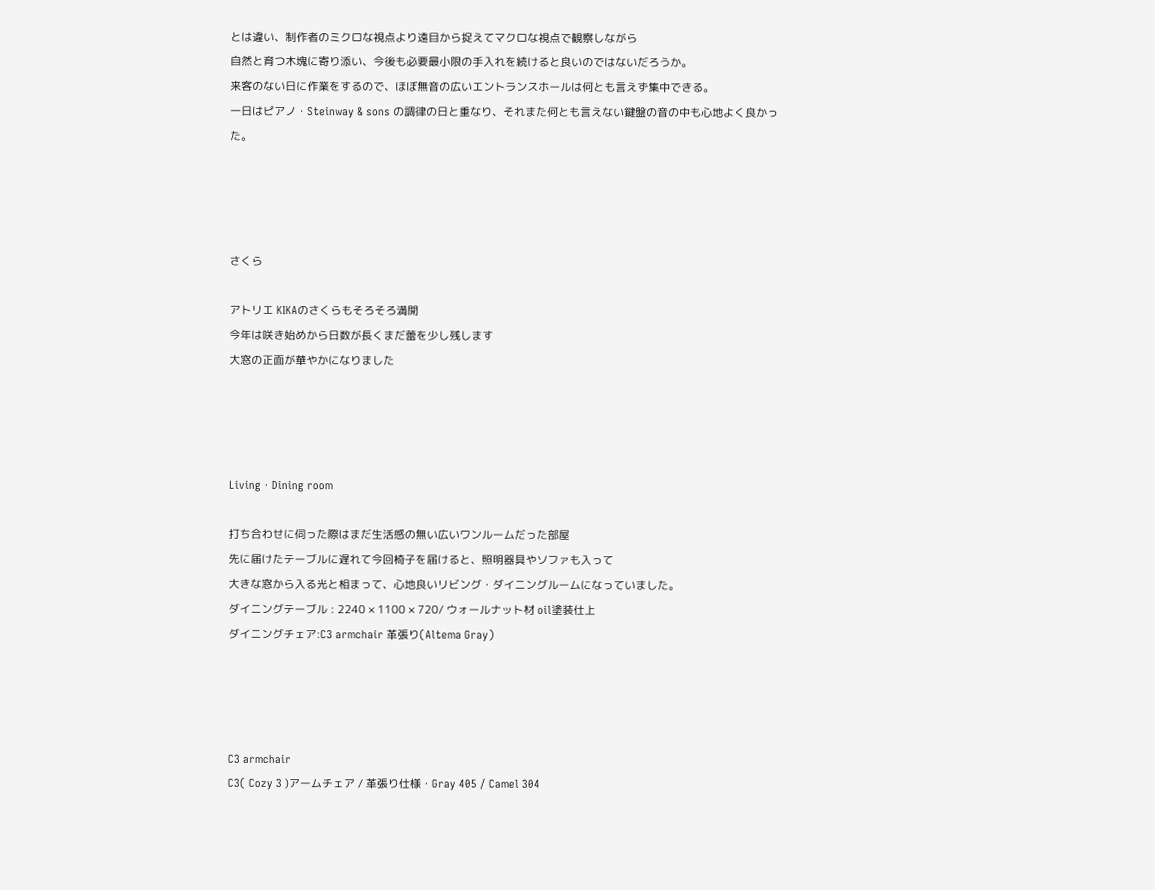とは違い、制作者のミクロな視点より遠目から捉えてマクロな視点で観察しながら
自然と育つ木塊に寄り添い、今後も必要最小限の手入れを続けると良いのではないだろうか。
来客のない日に作業をするので、ほぼ無音の広いエントランスホールは何とも言えず集中できる。
一日はピアノ・Steinway & sons の調律の日と重なり、それまた何とも言えない鍵盤の音の中も心地よく良かった。




さくら

アトリエ KIKAのさくらもそろそろ満開
今年は咲き始めから日数が長くまだ蕾を少し残します
大窓の正面が華やかになりました




Living・Dining room

打ち合わせに伺った際はまだ生活感の無い広いワンルームだった部屋
先に届けたテーブルに遅れて今回椅子を届けると、照明器具やソファも入って
大きな窓から入る光と相まって、心地良いリビング・ダイニングルームになっていました。
ダイニングテーブル : 2240 × 1100 × 720/ ウォールナット材 oil塗装仕上
ダイニングチェア:C3 armchair 革張り(Altema Gray)




C3 armchair
C3( Cozy 3 )アームチェア / 革張り仕様・Gray 405 / Camel 304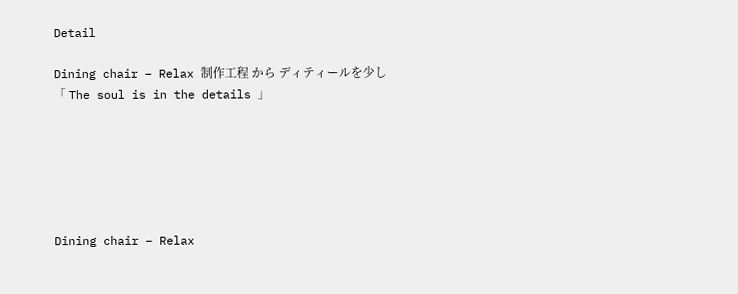Detail

Dining chair – Relax 制作工程 から ディティールを少し
「 The soul is in the details 」






Dining chair – Relax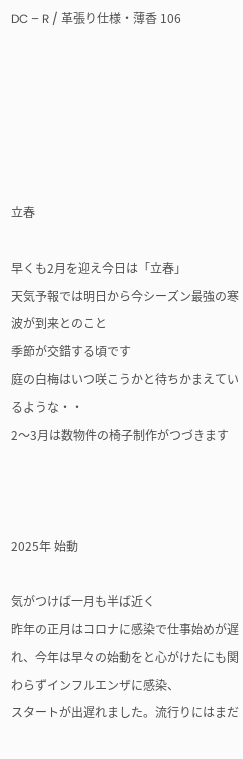DC – R / 革張り仕様・薄香 106






立春

早くも2月を迎え今日は「立春」
天気予報では明日から今シーズン最強の寒波が到来とのこと
季節が交錯する頃です
庭の白梅はいつ咲こうかと待ちかまえているような・・
2〜3月は数物件の椅子制作がつづきます



2025年 始動

気がつけば一月も半ば近く
昨年の正月はコロナに感染で仕事始めが遅れ、今年は早々の始動をと心がけたにも関わらずインフルエンザに感染、
スタートが出遅れました。流行りにはまだ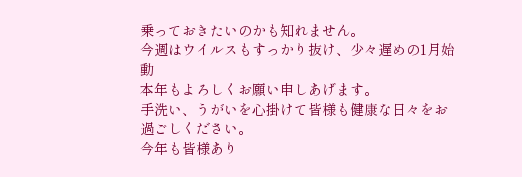乗っておきたいのかも知れません。
今週はウイルスもすっかり抜け、少々遅めの1月始動
本年もよろしくお願い申しあげます。
手洗い、うがいを心掛けて皆様も健康な日々をお過ごしください。
今年も皆様あり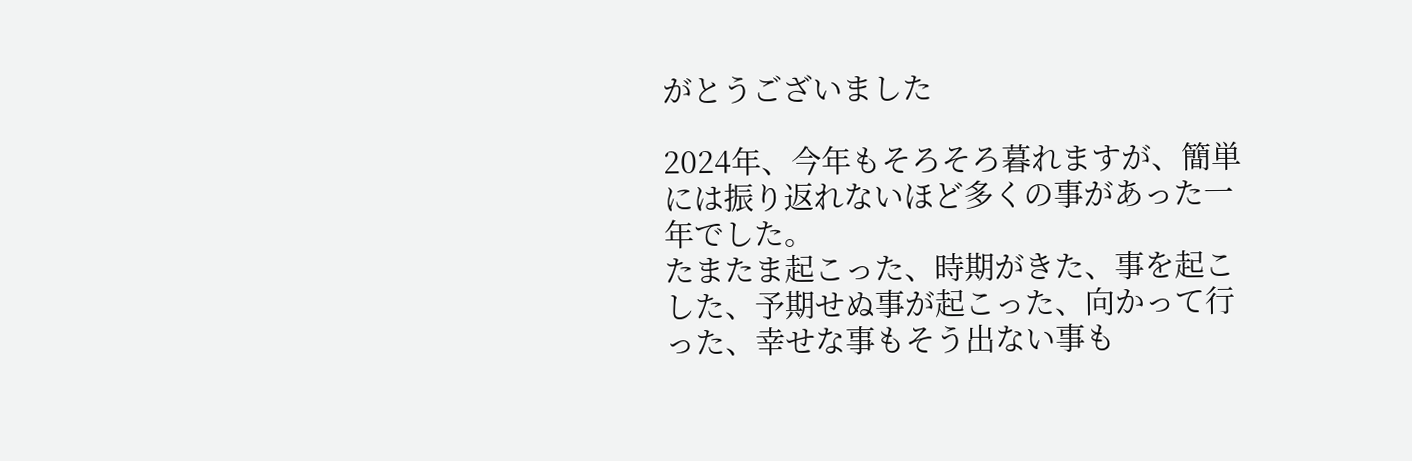がとうございました

2024年、今年もそろそろ暮れますが、簡単には振り返れないほど多くの事があった一年でした。
たまたま起こった、時期がきた、事を起こした、予期せぬ事が起こった、向かって行った、幸せな事もそう出ない事も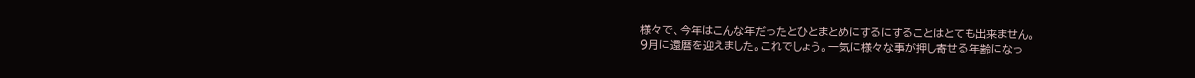様々で、今年はこんな年だったとひとまとめにするにすることはとても出来ません。
9月に還暦を迎えました。これでしょう。一気に様々な事が押し寄せる年齢になっ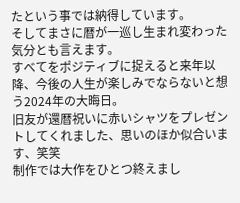たという事では納得しています。
そしてまさに暦が一巡し生まれ変わった気分とも言えます。
すべてをポジティブに捉えると来年以降、今後の人生が楽しみでならないと想う2024年の大晦日。
旧友が還暦祝いに赤いシャツをプレゼントしてくれました、思いのほか似合います、笑笑
制作では大作をひとつ終えまし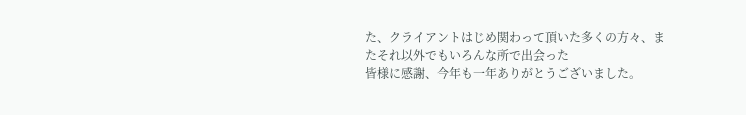た、クライアントはじめ関わって頂いた多くの方々、またそれ以外でもいろんな所で出会った
皆様に感謝、今年も一年ありがとうございました。